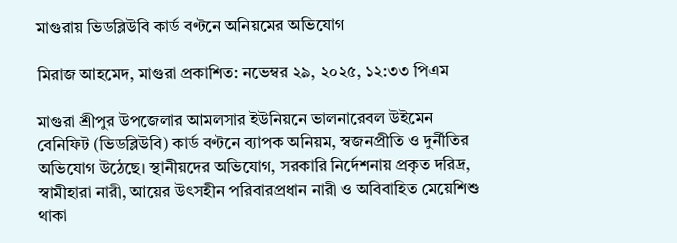মাগুরায় ভিডব্লিউবি কার্ড বণ্টনে অনিয়মের অভিযোগ

মিরাজ আহমেদ, মাগুরা প্রকাশিত: নভেম্বর ২৯, ২০২৫, ১২:৩৩ পিএম

মাগুরা শ্রীপুর উপজেলার আমলসার ইউনিয়নে ভালনারেবল উইমেন বেনিফিট (ভিডব্লিউবি) কার্ড বণ্টনে ব্যাপক অনিয়ম, স্বজনপ্রীতি ও দুর্নীতির অভিযোগ উঠেছে। স্থানীয়দের অভিযোগ, সরকারি নির্দেশনায় প্রকৃত দরিদ্র, স্বামীহারা নারী, আয়ের উৎসহীন পরিবারপ্রধান নারী ও অবিবাহিত মেয়েশিশু থাকা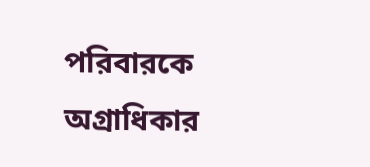পরিবারকে অগ্রাধিকার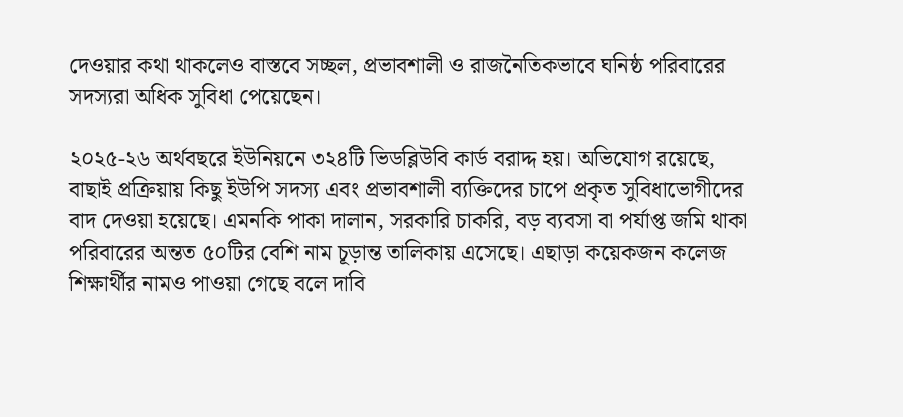দেওয়ার কথা থাকলেও বাস্তবে সচ্ছল, প্রভাবশালী ও রাজনৈতিকভাবে ঘনিষ্ঠ পরিবারের সদস্যরা অধিক সুবিধা পেয়েছেন।

২০২৫-২৬ অর্থবছরে ইউনিয়নে ৩২৪টি ভিডব্লিউবি কার্ড বরাদ্দ হয়। অভিযোগ রয়েছে, বাছাই প্রক্রিয়ায় কিছু ইউপি সদস্য এবং প্রভাবশালী ব্যক্তিদের চাপে প্রকৃত সুবিধাভোগীদের বাদ দেওয়া হয়েছে। এমনকি পাকা দালান, সরকারি চাকরি, বড় ব্যবসা বা পর্যাপ্ত জমি থাকা পরিবারের অন্তত ৫০টির বেশি নাম চূড়ান্ত তালিকায় এসেছে। এছাড়া কয়েকজন কলেজ শিক্ষার্থীর নামও পাওয়া গেছে বলে দাবি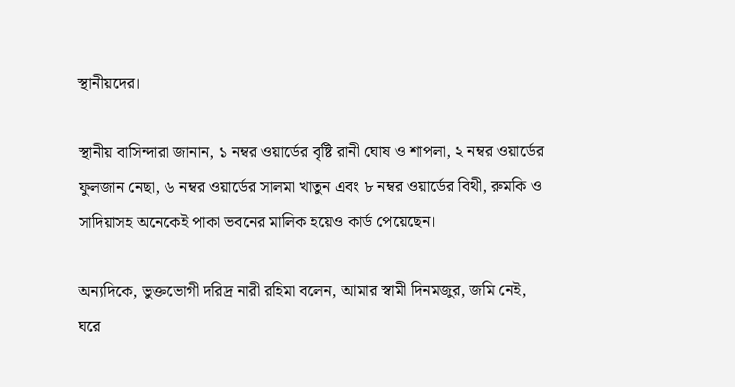স্থানীয়দের।

স্থানীয় বাসিন্দারা জানান, ১ নম্বর ওয়ার্ডের বৃষ্টি রানী ঘোষ ও শাপলা, ২ নম্বর ওয়ার্ডের ফুলজান নেছা, ৬ নম্বর ওয়ার্ডের সালমা খাতুন এবং ৮ নম্বর ওয়ার্ডের বিথী, রুমকি ও সাদিয়াসহ অনেকেই পাকা ভবনের মালিক হয়েও কার্ড পেয়েছেন।

অন্যদিকে, ভুক্তভোগী দরিদ্র নারী রহিমা বলেন, আমার স্বামী দিনমজুর, জমি নেই, ঘরে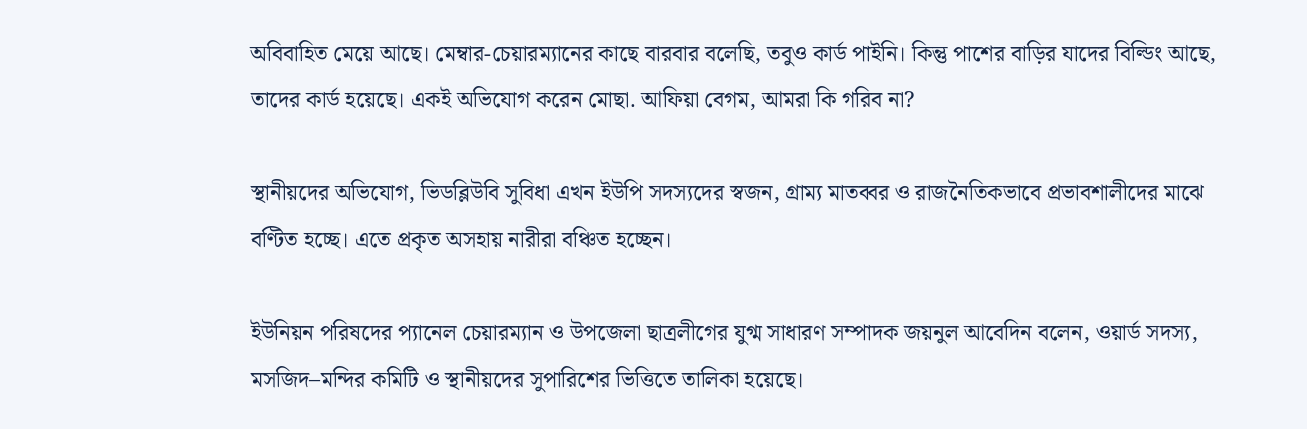অবিবাহিত মেয়ে আছে। মেম্বার-চেয়ারম্যানের কাছে বারবার বলেছি, তবুও কার্ড পাইনি। কিন্তু পাশের বাড়ির যাদের বিল্ডিং আছে, তাদের কার্ড হয়েছে। একই অভিযোগ করেন মোছা. আফিয়া বেগম, আমরা কি গরিব না?

স্থানীয়দের অভিযোগ, ভিডব্লিউবি সুবিধা এখন ইউপি সদস্যদের স্বজন, গ্রাম্য মাতব্বর ও রাজনৈতিকভাবে প্রভাবশালীদের মাঝে বণ্টিত হচ্ছে। এতে প্রকৃত অসহায় নারীরা বঞ্চিত হচ্ছেন।

ইউনিয়ন পরিষদের প্যানেল চেয়ারম্যান ও উপজেলা ছাত্রলীগের যুগ্ম সাধারণ সম্পাদক জয়নুল আবেদিন বলেন, ওয়ার্ড সদস্য, মসজিদ–মন্দির কমিটি ও স্থানীয়দের সুপারিশের ভিত্তিতে তালিকা হয়েছে।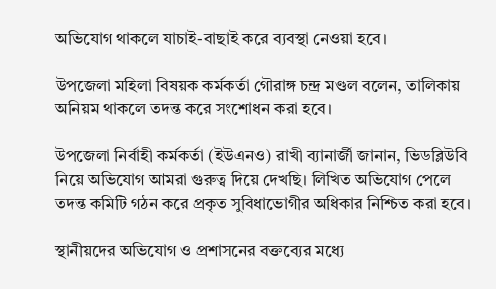অভিযোগ থাকলে যাচাই-বাছাই করে ব্যবস্থা নেওয়া হবে।

উপজেলা মহিলা বিষয়ক কর্মকর্তা গৌরাঙ্গ চন্দ্র মণ্ডল বলেন, তালিকায় অনিয়ম থাকলে তদন্ত করে সংশোধন করা হবে।

উপজেলা নির্বাহী কর্মকর্তা (ইউএনও) রাখী ব্যানার্জী জানান, ভিডব্লিউবি নিয়ে অভিযোগ আমরা গুরুত্ব দিয়ে দেখছি। লিখিত অভিযোগ পেলে তদন্ত কমিটি গঠন করে প্রকৃত সুবিধাভোগীর অধিকার নিশ্চিত করা হবে।

স্থানীয়দের অভিযোগ ও প্রশাসনের বক্তব্যের মধ্যে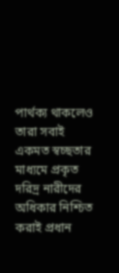পার্থক্য থাকলেও তারা সবাই একমত স্বচ্ছতার মাধ্যমে প্রকৃত দরিদ্র নারীদের অধিকার নিশ্চিত করাই প্রধান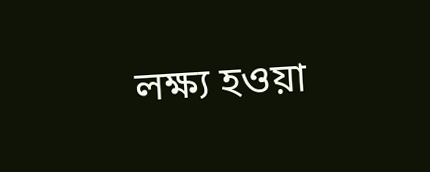লক্ষ্য হওয়া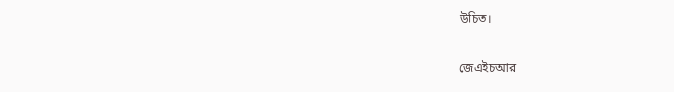উচিত।

জেএইচআর